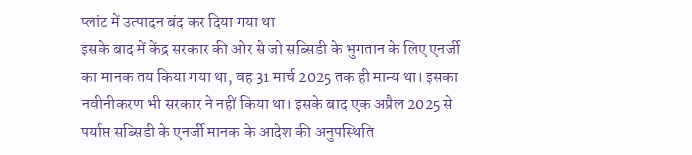प्लांट में उत्पादन बंद कर दिया गया था
इसके बाद में केंद्र सरकार की ओर से जो सब्सिडी के भुगतान के लिए एनर्जी का मानक तय किया गया था, वह 31 मार्च 2025 तक ही मान्य था। इसका नवीनीकरण भी सरकार ने नहीं किया था। इसके बाद एक अप्रैल 2025 से पर्याप्त सब्सिडी के एनर्जी मानक के आदेश की अनुपस्थिति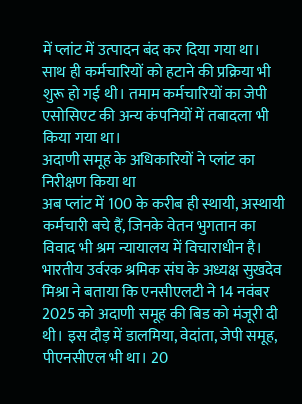में प्लांट में उत्पादन बंद कर दिया गया था। साथ ही कर्मचारियों को हटाने की प्रक्रिया भी शुरू हो गई थी। तमाम कर्मचारियों का जेपी एसोसिएट की अन्य कंपनियों में तबादला भी किया गया था।
अदाणी समूह के अधिकारियों ने प्लांट का निरीक्षण किया था
अब प्लांट में 100 के करीब ही स्थायी, अस्थायी कर्मचारी बचे हैं, जिनके वेतन भुगतान का विवाद भी श्रम न्यायालय में विचाराधीन है। भारतीय उर्वरक श्रमिक संघ के अध्यक्ष सुखदेव मिश्रा ने बताया कि एनसीएलटी ने 14 नवंबर 2025 को अदाणी समूह की बिड को मंजूरी दी थी। इस दौड़ में डालमिया, वेदांता, जेपी समूह, पीएनसीएल भी था। 20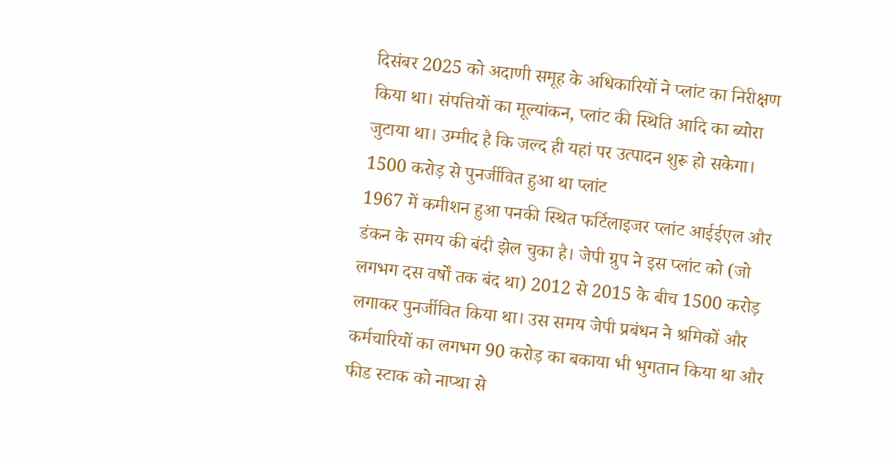दिसंबर 2025 को अदाणी समूह के अधिकारियों ने प्लांट का निरीक्षण किया था। संपत्तियों का मूल्यांकन, प्लांट की स्थिति आदि का ब्योरा जुटाया था। उम्मीद है कि जल्द ही यहां पर उत्पादन शुरू हो सकेगा।
1500 करोड़ से पुनर्जीवित हुआ था प्लांट
1967 में कमीशन हुआ पनकी स्थित फर्टिलाइजर प्लांट आईईएल और डंकन के समय की बंदी झेल चुका है। जेपी ग्रुप ने इस प्लांट को (जो लगभग दस वर्षों तक बंद था) 2012 से 2015 के बीच 1500 करोड़ लगाकर पुनर्जीवित किया था। उस समय जेपी प्रबंधन ने श्रमिकों और कर्मचारियों का लगभग 90 करोड़ का बकाया भी भुगतान किया था और फीड स्टाक को नाप्था से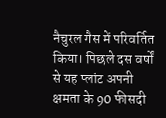नैचुरल गैस में परिवर्तित किया। पिछले दस वर्षों से यह प्लांट अपनी क्षमता के 90 फीसदी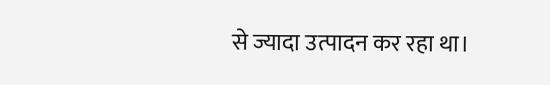से ज्यादा उत्पादन कर रहा था।